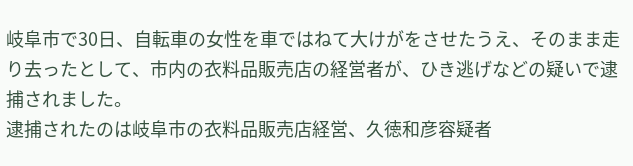岐阜市で30日、自転車の女性を車ではねて大けがをさせたうえ、そのまま走り去ったとして、市内の衣料品販売店の経営者が、ひき逃げなどの疑いで逮捕されました。
逮捕されたのは岐阜市の衣料品販売店経営、久徳和彦容疑者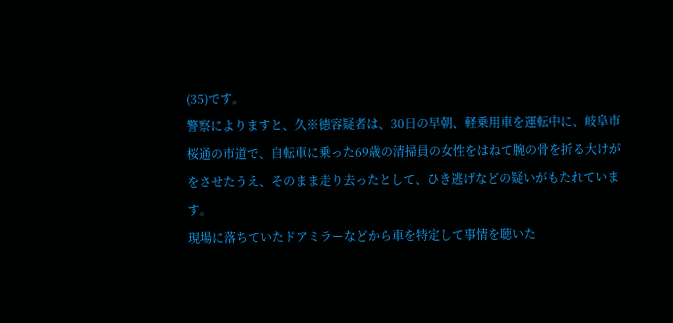(35)です。
警察によりますと、久※徳容疑者は、30日の早朝、軽乗用車を運転中に、岐阜市桜通の市道で、自転車に乗った69歳の清掃員の女性をはねて腕の骨を折る大けがをさせたうえ、そのまま走り去ったとして、ひき逃げなどの疑いがもたれています。
現場に落ちていたドアミラーなどから車を特定して事情を聴いた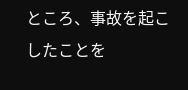ところ、事故を起こしたことを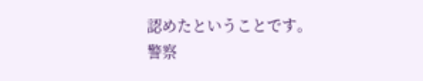認めたということです。
警察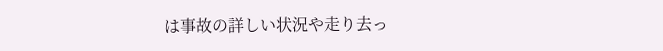は事故の詳しい状況や走り去っ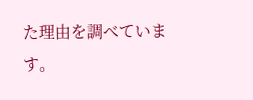た理由を調べています。